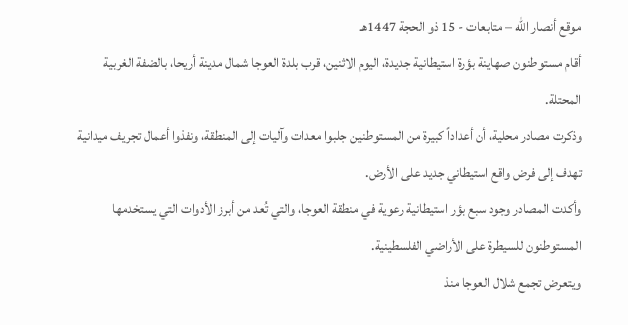موقع أنصار الله – متابعات - 15 ذو الحجة 1447هـ
أقام مستوطنون صهاينة بؤرة استيطانية جديدة، اليوم الاثنين، قرب بلدة العوجا شمال مدينة أريحا، بالضفة الغربية المحتلة.
وذكرت مصادر محلية، أن أعداداً كبيرة من المستوطنين جلبوا معدات وآليات إلى المنطقة، ونفذوا أعمال تجريف ميدانية تهدف إلى فرض واقع استيطاني جديد على الأرض.
وأكدت المصادر وجود سبع بؤر استيطانية رعوية في منطقة العوجا، والتي تُعد من أبرز الأدوات التي يستخدمها المستوطنون للسيطرة على الأراضي الفلسطينية.
ويتعرض تجمع شلال العوجا منذ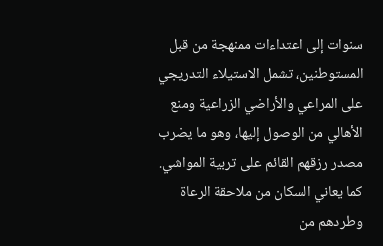سنوات إلى اعتداءات ممنهجة من قبل المستوطنين، تشمل الاستيلاء التدريجي على المراعي والأراضي الزراعية ومنع الأهالي من الوصول إليها، وهو ما يضرب مصدر رزقهم القائم على تربية المواشي.
كما يعاني السكان من ملاحقة الرعاة وطردهم من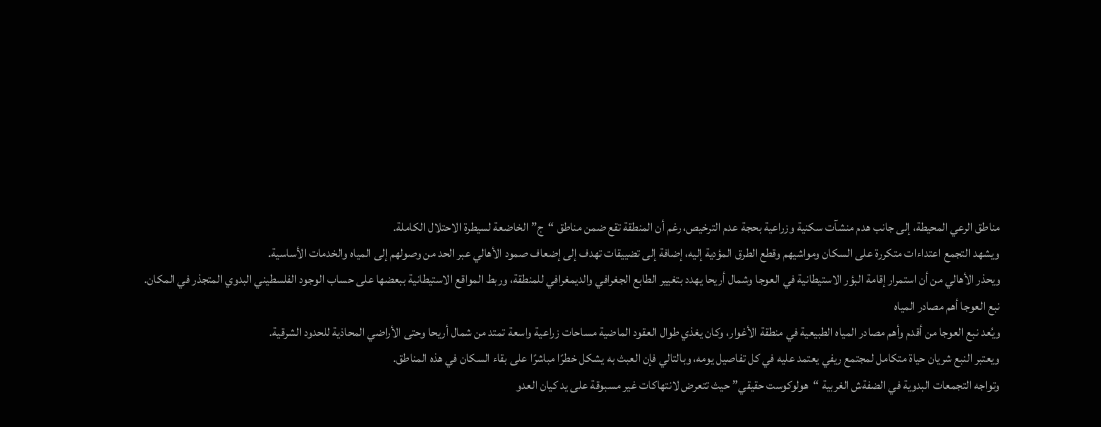مناطق الرعي المحيطة، إلى جانب هدم منشآت سكنية وزراعية بحجة عدم الترخيص، رغم أن المنطقة تقع ضمن مناطق “ج” الخاضعة لسيطرة الاحتلال الكاملة.
ويشهد التجمع اعتداءات متكررة على السكان ومواشيهم وقطع الطرق المؤدية إليه، إضافة إلى تضييقات تهدف إلى إضعاف صمود الأهالي عبر الحد من وصولهم إلى المياه والخدمات الأساسية.
ويحذر الأهالي من أن استمرار إقامة البؤر الاستيطانية في العوجا وشمال أريحا يهدد بتغيير الطابع الجغرافي والديمغرافي للمنطقة، وربط المواقع الاستيطانية ببعضها على حساب الوجود الفلسطيني البدوي المتجذر في المكان.
نبع العوجا أهم مصادر المياه
ويُعد نبع العوجا من أقدم وأهم مصادر المياه الطبيعية في منطقة الأغوار، وكان يغذي طوال العقود الماضية مساحات زراعية واسعة تمتد من شمال أريحا وحتى الأراضي المحاذية للحدود الشرقية.
ويعتبر النبع شريان حياة متكامل لمجتمع ريفي يعتمد عليه في كل تفاصيل يومه، وبالتالي فإن العبث به يشكل خطرًا مباشرًا على بقاء السكان في هذه المناطق.
وتواجه التجمعات البدوية في الضفةش الغربية “هولوكوست حقيقي” حيث تتعرض لانتهاكات غير مسبوقة على يد كيان العدو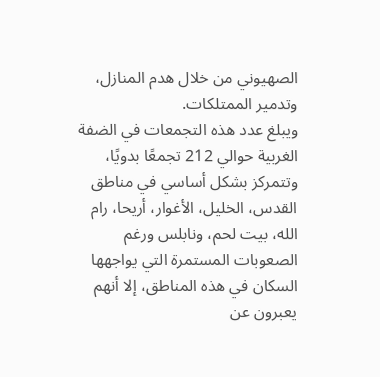الصهيوني من خلال هدم المنازل، وتدمير الممتلكات.
ويبلغ عدد هذه التجمعات في الضفة الغربية حوالي 212 تجمعًا بدويًا، وتتمركز بشكل أساسي في مناطق القدس، الخليل، الأغوار، أريحا، رام الله، بيت لحم، ونابلس ورغم الصعوبات المستمرة التي يواجهها السكان في هذه المناطق، إلا أنهم يعبرون عن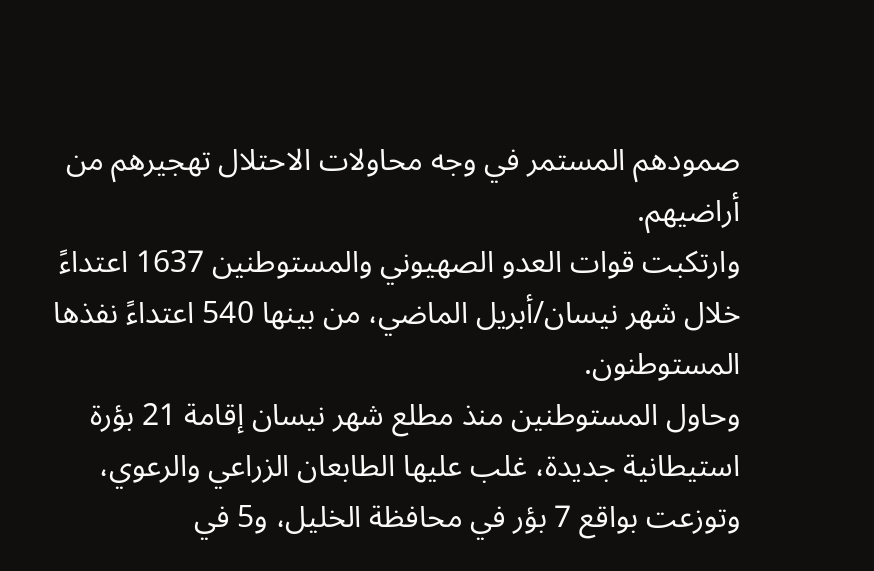صمودهم المستمر في وجه محاولات الاحتلال تهجيرهم من أراضيهم.
وارتكبت قوات العدو الصهيوني والمستوطنين 1637 اعتداءً خلال شهر نيسان/أبريل الماضي، من بينها 540 اعتداءً نفذها المستوطنون.
وحاول المستوطنين منذ مطلع شهر نيسان إقامة 21 بؤرة استيطانية جديدة، غلب عليها الطابعان الزراعي والرعوي، وتوزعت بواقع 7 بؤر في محافظة الخليل، و5 في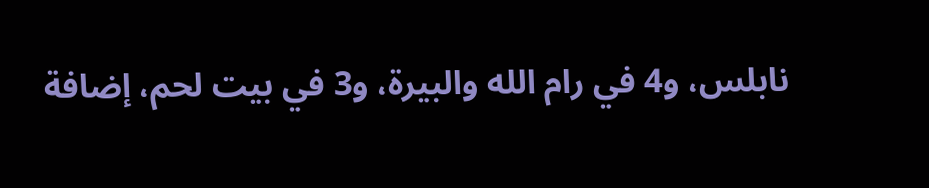نابلس، و4 في رام الله والبيرة، و3 في بيت لحم، إضافة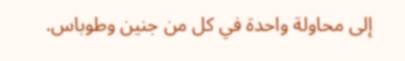إلى محاولة واحدة في كل من جنين وطوباس.